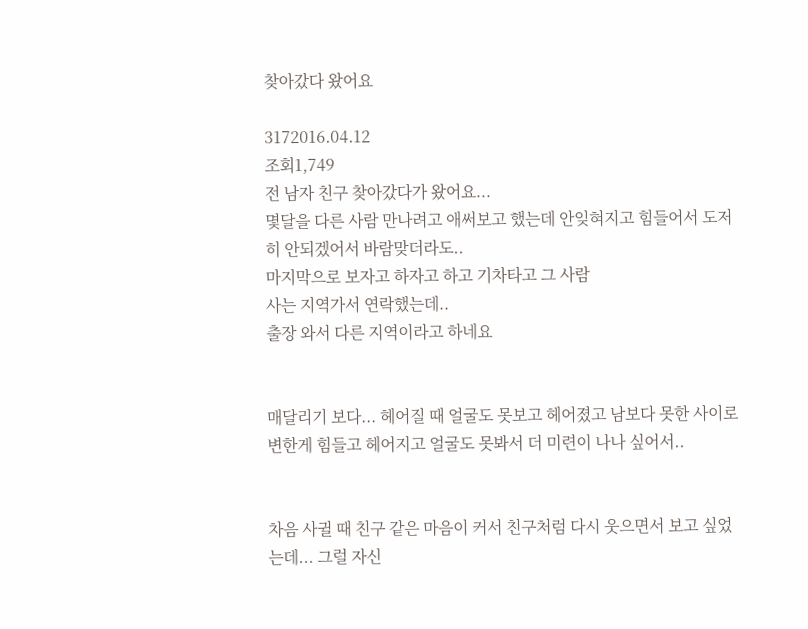찾아갔다 왔어요

3172016.04.12
조회1,749
전 남자 친구 찾아갔다가 왔어요...
몇달을 다른 사람 만나려고 애써보고 했는데 안잊혀지고 힘들어서 도저히 안되겠어서 바람맞더라도..
마지막으로 보자고 하자고 하고 기차타고 그 사람
사는 지역가서 연락했는데..
출장 와서 다른 지역이라고 하네요


매달리기 보다... 헤어질 때 얼굴도 못보고 헤어졌고 남보다 못한 사이로 변한게 힘들고 헤어지고 얼굴도 못봐서 더 미련이 나나 싶어서..


차음 사귈 때 친구 같은 마음이 커서 친구처럼 다시 웃으면서 보고 싶었는데... 그럴 자신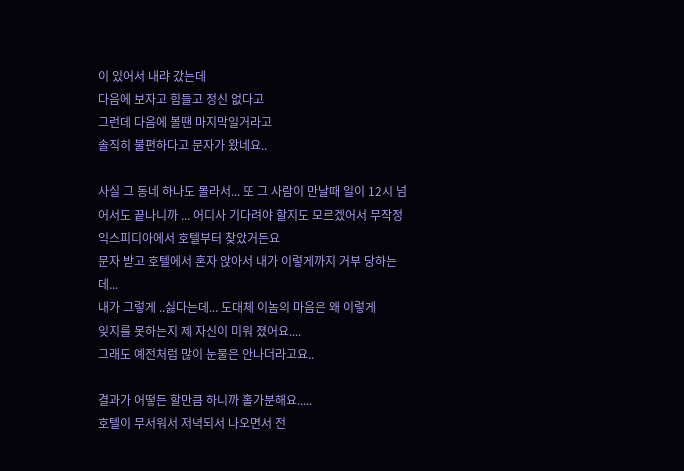이 있어서 내랴 갔는데
다음에 보자고 힘들고 정신 없다고
그런데 다음에 볼땐 마지막일거라고
솔직히 불편하다고 문자가 왔네요..

사실 그 동네 하나도 몰라서... 또 그 사람이 만날때 일이 12시 넘어서도 끝나니까 ... 어디사 기다려야 할지도 모르겠어서 무작정 익스피디아에서 호텔부터 찾았거든요
문자 받고 호텔에서 혼자 앉아서 내가 이렇게까지 거부 당하는데...
내가 그렇게 ..싫다는데... 도대체 이놈의 마음은 왜 이렇게
잊지를 못하는지 제 자신이 미워 졌어요....
그래도 예전처럼 많이 눈물은 안나더라고요..

결과가 어떻든 할만큼 하니까 홀가분해요.....
호텔이 무서워서 저녁되서 나오면서 전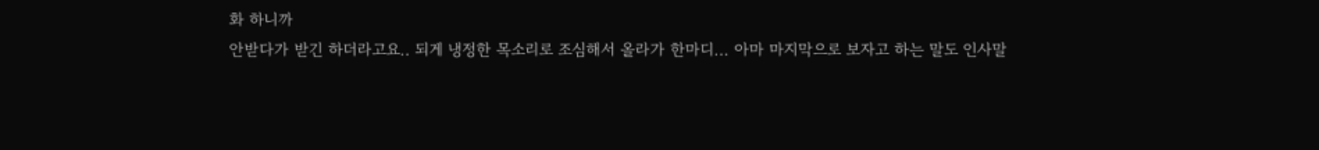화 하니까
안받다가 받긴 하더라고요.. 되게 냉정한 목소리로 조심해서 올라가 한마디... 아마 마지막으로 보자고 하는 말도 인사말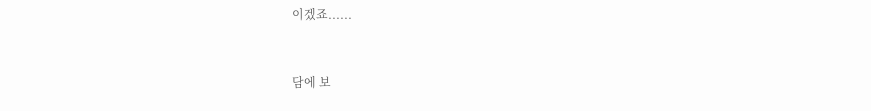이겠죠......



담에 보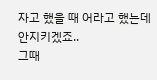자고 했을 때 어라고 했는데 안지키겠죠..
그때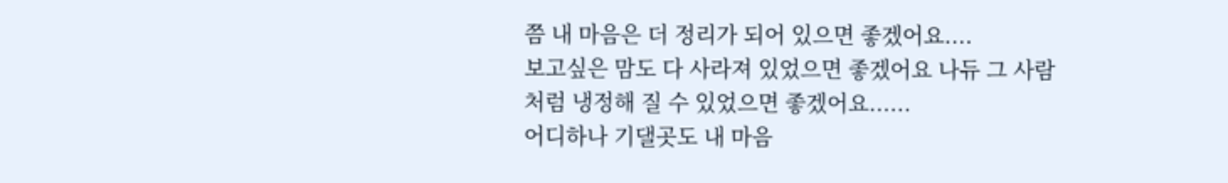쯤 내 마음은 더 정리가 되어 있으면 좋겠어요....
보고싶은 맘도 다 사라져 있었으면 좋겠어요 나듀 그 사람 처럼 냉정해 질 수 있었으면 좋겠어요......
어디하나 기댈곳도 내 마음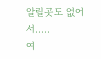알릴곳도 없어서.....
여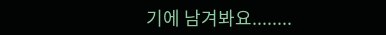기에 남겨봐요........